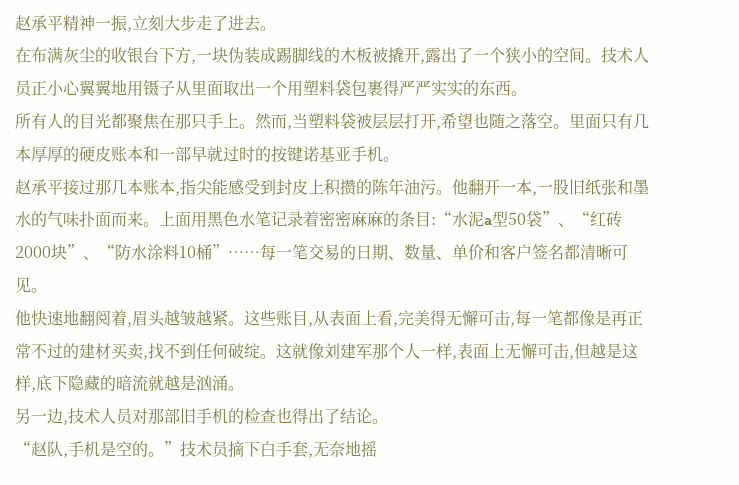赵承平精神一振,立刻大步走了进去。
在布满灰尘的收银台下方,一块伪装成踢脚线的木板被撬开,露出了一个狭小的空间。技术人员正小心翼翼地用镊子从里面取出一个用塑料袋包裹得严严实实的东西。
所有人的目光都聚焦在那只手上。然而,当塑料袋被层层打开,希望也随之落空。里面只有几本厚厚的硬皮账本和一部早就过时的按键诺基亚手机。
赵承平接过那几本账本,指尖能感受到封皮上积攒的陈年油污。他翻开一本,一股旧纸张和墨水的气味扑面而来。上面用黑色水笔记录着密密麻麻的条目:“水泥a型50袋”、“红砖2000块”、“防水涂料10桶”……每一笔交易的日期、数量、单价和客户签名都清晰可见。
他快速地翻阅着,眉头越皱越紧。这些账目,从表面上看,完美得无懈可击,每一笔都像是再正常不过的建材买卖,找不到任何破绽。这就像刘建军那个人一样,表面上无懈可击,但越是这样,底下隐藏的暗流就越是汹涌。
另一边,技术人员对那部旧手机的检查也得出了结论。
“赵队,手机是空的。”技术员摘下白手套,无奈地摇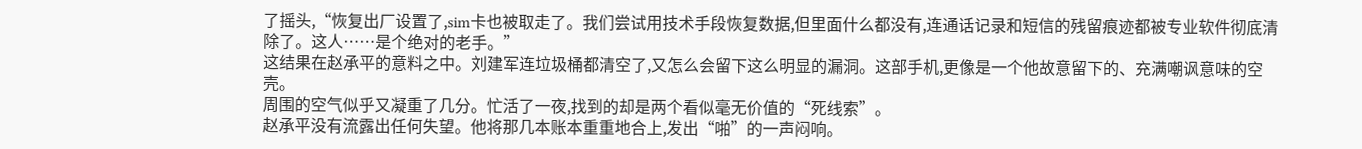了摇头,“恢复出厂设置了,sim卡也被取走了。我们尝试用技术手段恢复数据,但里面什么都没有,连通话记录和短信的残留痕迹都被专业软件彻底清除了。这人……是个绝对的老手。”
这结果在赵承平的意料之中。刘建军连垃圾桶都清空了,又怎么会留下这么明显的漏洞。这部手机,更像是一个他故意留下的、充满嘲讽意味的空壳。
周围的空气似乎又凝重了几分。忙活了一夜,找到的却是两个看似毫无价值的“死线索”。
赵承平没有流露出任何失望。他将那几本账本重重地合上,发出“啪”的一声闷响。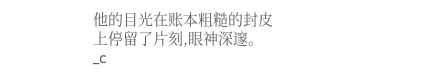他的目光在账本粗糙的封皮上停留了片刻,眼神深邃。_c